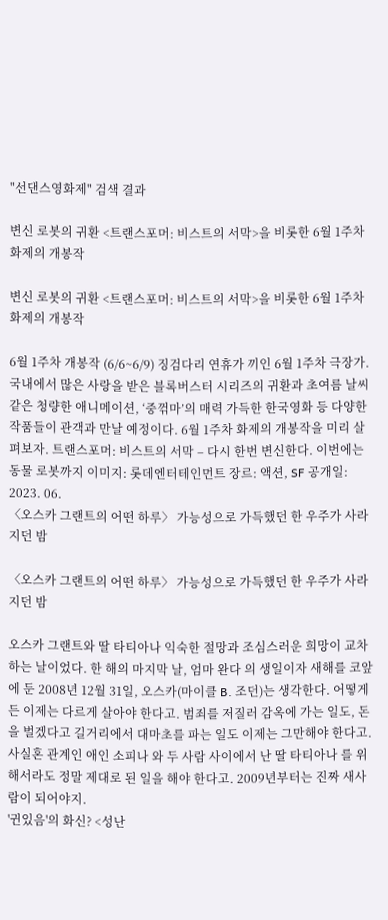"선댄스영화제" 검색 결과

변신 로봇의 귀환 <트랜스포머: 비스트의 서막>을 비롯한 6월 1주차 화제의 개봉작

변신 로봇의 귀환 <트랜스포머: 비스트의 서막>을 비롯한 6월 1주차 화제의 개봉작

6월 1주차 개봉작 (6/6~6/9) 징검다리 연휴가 끼인 6월 1주차 극장가. 국내에서 많은 사랑을 받은 블록버스터 시리즈의 귀환과 초여름 날씨 같은 청량한 애니메이션, ‘중꺾마’의 매력 가득한 한국영화 등 다양한 작품들이 관객과 만날 예정이다. 6월 1주차 화제의 개봉작을 미리 살펴보자. 트랜스포머: 비스트의 서막 – 다시 한번 변신한다. 이번에는 동물 로봇까지 이미지: 롯데엔터테인먼트 장르: 액션, SF 공개일: 2023. 06.
〈오스카 그랜트의 어떤 하루〉 가능성으로 가득했던 한 우주가 사라지던 밤

〈오스카 그랜트의 어떤 하루〉 가능성으로 가득했던 한 우주가 사라지던 밤

오스카 그랜트와 딸 타티아나 익숙한 절망과 조심스러운 희망이 교차하는 날이었다. 한 해의 마지막 날, 엄마 완다 의 생일이자 새해를 코앞에 둔 2008년 12월 31일, 오스카(마이클 B. 조던)는 생각한다. 어떻게든 이제는 다르게 살아야 한다고. 범죄를 저질러 감옥에 가는 일도, 돈을 벌겠다고 길거리에서 대마초를 파는 일도 이제는 그만해야 한다고. 사실혼 관계인 애인 소피나 와 두 사람 사이에서 난 딸 타티아나 를 위해서라도 정말 제대로 된 일을 해야 한다고. 2009년부터는 진짜 새사람이 되어야지.
'귄있음'의 화신? <성난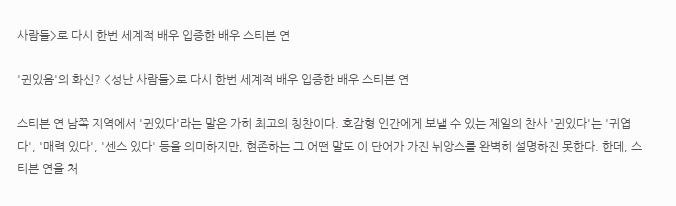사람들>로 다시 한번 세계적 배우 입증한 배우 스티븐 연

'귄있음'의 화신? <성난 사람들>로 다시 한번 세계적 배우 입증한 배우 스티븐 연

스티븐 연 남쪽 지역에서 '귄있다'라는 말은 가히 최고의 칭찬이다. 호감형 인간에게 보낼 수 있는 제일의 찬사 '귄있다'는 '귀엽다', '매력 있다', '센스 있다' 등을 의미하지만, 현존하는 그 어떤 말도 이 단어가 가진 뉘앙스를 완벽히 설명하진 못한다. 한데, 스티븐 연을 처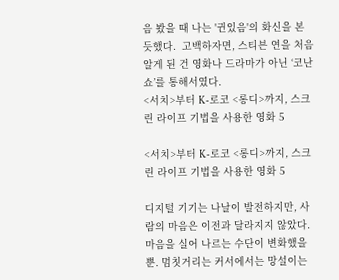음 봤을 때 나는 '귄있음'의 화신을 본 듯했다.  고백하자면, 스티븐 연을 처음 알게 된 건 영화나 드라마가 아닌 ‘코난쇼’를 통해서였다.
<서치>부터 K-로코 <롱디>까지, 스크린 라이프 기법을 사용한 영화 5

<서치>부터 K-로코 <롱디>까지, 스크린 라이프 기법을 사용한 영화 5

디지털 기기는 나날이 발전하지만, 사람의 마음은 이전과 달라지지 않았다. 마음을 실어 나르는 수단이 변화했을 뿐. 멈칫거리는 커서에서는 망설이는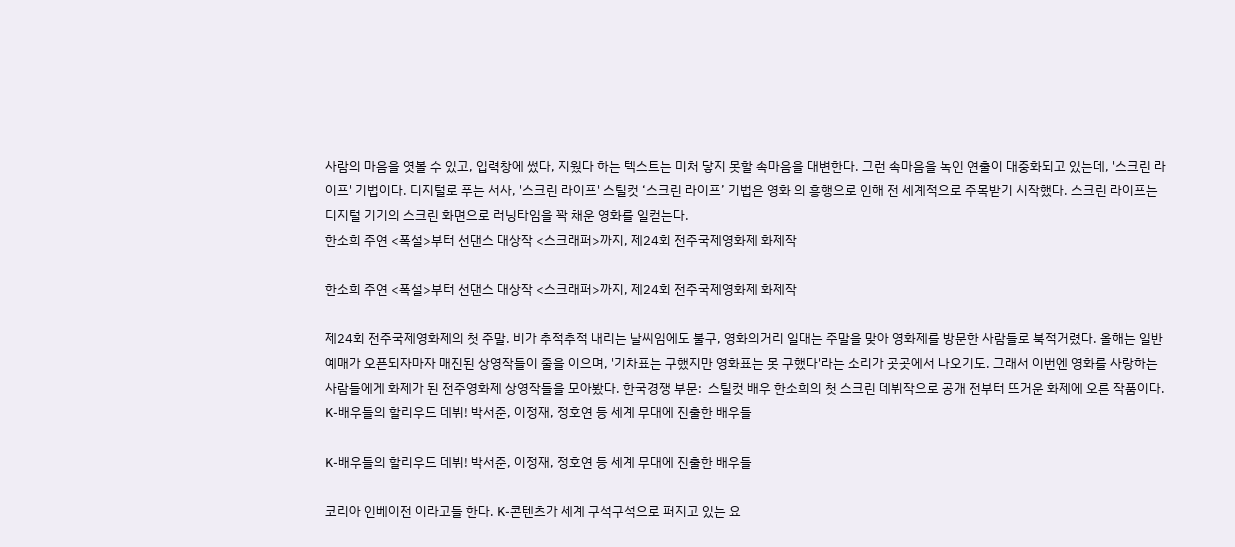사람의 마음을 엿볼 수 있고, 입력창에 썼다, 지웠다 하는 텍스트는 미처 닿지 못할 속마음을 대변한다. 그런 속마음을 녹인 연출이 대중화되고 있는데, '스크린 라이프' 기법이다. 디지털로 푸는 서사, '스크린 라이프' 스틸컷 ‘스크린 라이프’ 기법은 영화 의 흥행으로 인해 전 세계적으로 주목받기 시작했다. 스크린 라이프는 디지털 기기의 스크린 화면으로 러닝타임을 꽉 채운 영화를 일컫는다.
한소희 주연 <폭설>부터 선댄스 대상작 <스크래퍼>까지, 제24회 전주국제영화제 화제작

한소희 주연 <폭설>부터 선댄스 대상작 <스크래퍼>까지, 제24회 전주국제영화제 화제작

제24회 전주국제영화제의 첫 주말. 비가 추적추적 내리는 날씨임에도 불구, 영화의거리 일대는 주말을 맞아 영화제를 방문한 사람들로 북적거렸다. 올해는 일반 예매가 오픈되자마자 매진된 상영작들이 줄을 이으며, '기차표는 구했지만 영화표는 못 구했다'라는 소리가 곳곳에서 나오기도. 그래서 이번엔 영화를 사랑하는 사람들에게 화제가 된 전주영화제 상영작들을 모아봤다. 한국경쟁 부문:  스틸컷 배우 한소희의 첫 스크린 데뷔작으로 공개 전부터 뜨거운 화제에 오른 작품이다.
K-배우들의 할리우드 데뷔! 박서준, 이정재, 정호연 등 세계 무대에 진출한 배우들

K-배우들의 할리우드 데뷔! 박서준, 이정재, 정호연 등 세계 무대에 진출한 배우들

코리아 인베이전 이라고들 한다. K-콘텐츠가 세계 구석구석으로 퍼지고 있는 요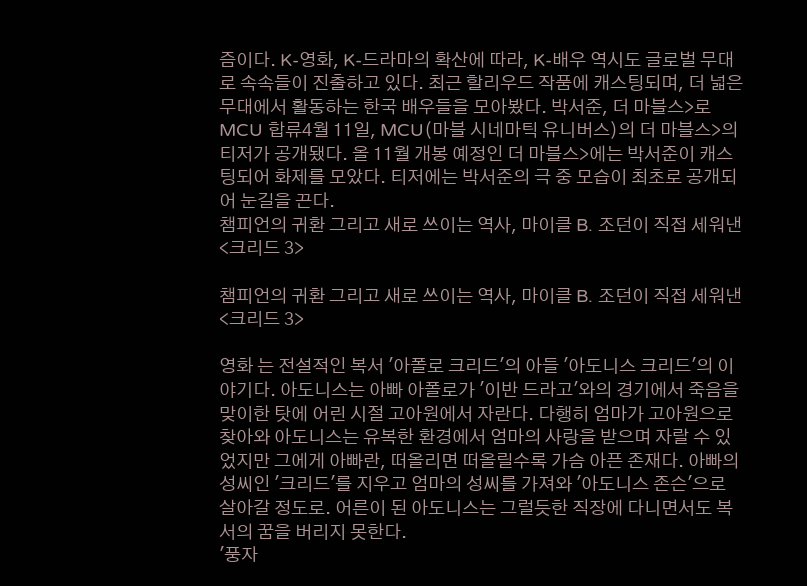즘이다. K-영화, K-드라마의 확산에 따라, K-배우 역시도 글로벌 무대로 속속들이 진출하고 있다. 최근 할리우드 작품에 캐스팅되며, 더 넓은 무대에서 활동하는 한국 배우들을 모아봤다. 박서준, 더 마블스>로 MCU 합류4월 11일, MCU(마블 시네마틱 유니버스)의 더 마블스>의 티저가 공개됐다. 올 11월 개봉 예정인 더 마블스>에는 박서준이 캐스팅되어 화제를 모았다. 티저에는 박서준의 극 중 모습이 최초로 공개되어 눈길을 끈다.
챔피언의 귀환 그리고 새로 쓰이는 역사, 마이클 B. 조던이 직접 세워낸 <크리드 3>

챔피언의 귀환 그리고 새로 쓰이는 역사, 마이클 B. 조던이 직접 세워낸 <크리드 3>

영화 는 전설적인 복서 '아폴로 크리드'의 아들 '아도니스 크리드'의 이야기다. 아도니스는 아빠 아폴로가 '이반 드라고'와의 경기에서 죽음을 맞이한 탓에 어린 시절 고아원에서 자란다. 다행히 엄마가 고아원으로 찾아와 아도니스는 유복한 환경에서 엄마의 사랑을 받으며 자랄 수 있었지만 그에게 아빠란, 떠올리면 떠올릴수록 가슴 아픈 존재다. 아빠의 성씨인 '크리드'를 지우고 엄마의 성씨를 가져와 '아도니스 존슨'으로 살아갈 정도로. 어른이 된 아도니스는 그럴듯한 직장에 다니면서도 복서의 꿈을 버리지 못한다.
'풍자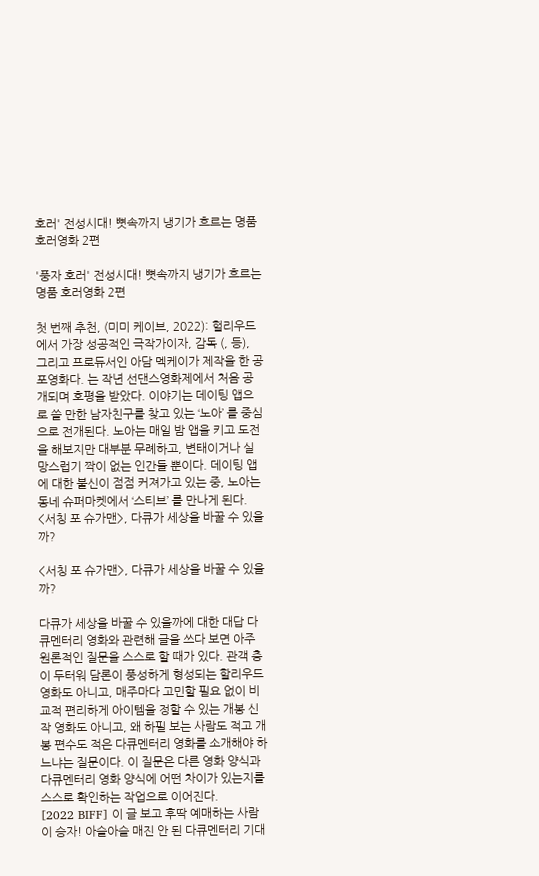호러' 전성시대! 뼛속까지 냉기가 흐르는 명품 호러영화 2편

'풍자 호러' 전성시대! 뼛속까지 냉기가 흐르는 명품 호러영화 2편

첫 번째 추천, (미미 케이브, 2022): 헐리우드에서 가장 성공적인 극작가이자, 감독 (, 등), 그리고 프로듀서인 아담 멕케이가 제작을 한 공포영화다. 는 작년 선댄스영화제에서 처음 공개되며 호평을 받았다. 이야기는 데이팅 앱으로 쓸 만한 남자친구를 찾고 있는 ‘노아’ 를 중심으로 전개된다. 노아는 매일 밤 앱을 키고 도전을 해보지만 대부분 무례하고, 변태이거나 실망스럽기 짝이 없는 인간들 뿐이다. 데이팅 앱에 대한 불신이 점점 커져가고 있는 중, 노아는 동네 슈퍼마켓에서 ‘스티브’ 를 만나게 된다.
<서칭 포 슈가맨>, 다큐가 세상을 바꿀 수 있을까?

<서칭 포 슈가맨>, 다큐가 세상을 바꿀 수 있을까?

다큐가 세상을 바꿀 수 있을까에 대한 대답 다큐멘터리 영화와 관련해 글을 쓰다 보면 아주 원론적인 질문을 스스로 할 때가 있다. 관객 층이 두터워 담론이 풍성하게 형성되는 할리우드 영화도 아니고, 매주마다 고민할 필요 없이 비교적 편리하게 아이템을 정할 수 있는 개봉 신작 영화도 아니고, 왜 하필 보는 사람도 적고 개봉 편수도 적은 다큐멘터리 영화를 소개해야 하느냐는 질문이다. 이 질문은 다른 영화 양식과 다큐멘터리 영화 양식에 어떤 차이가 있는지를 스스로 확인하는 작업으로 이어진다.
[2022 BIFF] 이 글 보고 후딱 예매하는 사람이 승자! 아슬아슬 매진 안 된 다큐멘터리 기대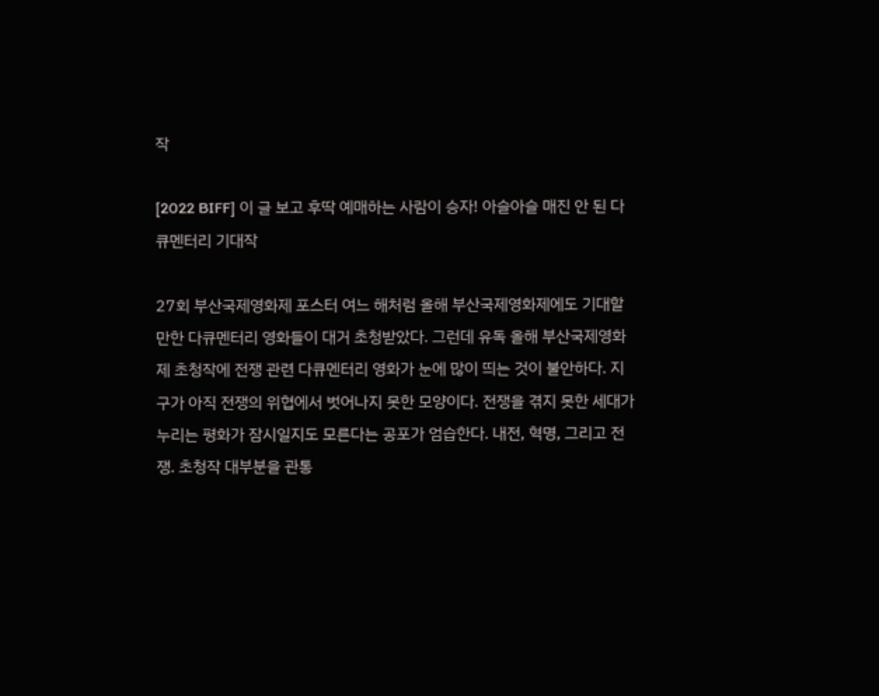작

[2022 BIFF] 이 글 보고 후딱 예매하는 사람이 승자! 아슬아슬 매진 안 된 다큐멘터리 기대작

27회 부산국제영화제 포스터 여느 해처럼 올해 부산국제영화제에도 기대할 만한 다큐멘터리 영화들이 대거 초청받았다. 그런데 유독 올해 부산국제영화제 초청작에 전쟁 관련 다큐멘터리 영화가 눈에 많이 띄는 것이 불안하다. 지구가 아직 전쟁의 위협에서 벗어나지 못한 모양이다. 전쟁을 겪지 못한 세대가 누리는 평화가 잠시일지도 모른다는 공포가 엄습한다. 내전, 혁명, 그리고 전쟁. 초청작 대부분을 관통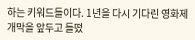하는 키워드들이다. 1년을 다시 기다린 영화제 개막을 앞두고 들떴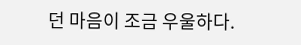던 마음이 조금 우울하다.